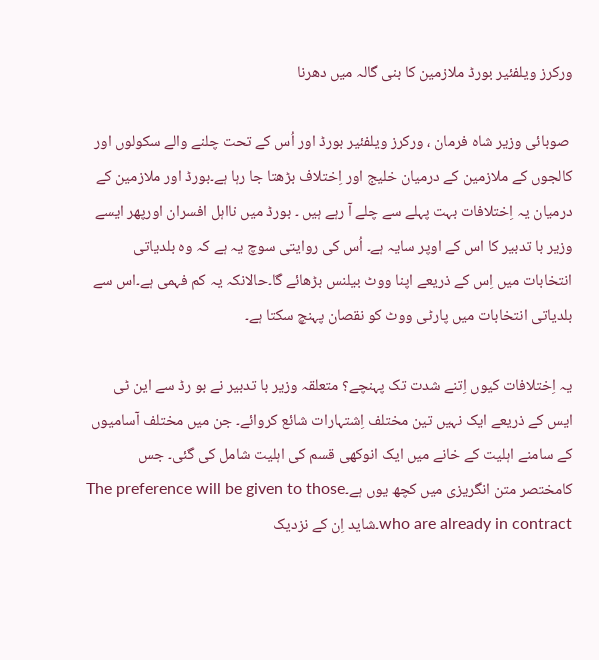ورکرز ویلفئیر بورڈ ملازمین کا بنی گالہ میں دھرنا

 صوبائی وزیر شاہ فرمان ، ورکرز ویلفئیر بورڈ اور اُس کے تحت چلنے والے سکولوں اور کالجوں کے ملازمین کے درمیان خلیج اور اِختلاف بڑھتا جا رہا ہے۔بورڈ اور ملازمین کے درمیان یہ اِختلافات بہت پہلے سے چلے آ رہے ہیں ۔ بورڈ میں نااہل افسران اورپھر ایسے وزیر با تدبیر کا اس کے اوپر سایہ ہے۔ اُس کی روایتی سوچ یہ ہے کہ وہ بلدیاتی انتخابات میں اِس کے ذریعے اپنا ووٹ بیلنس بڑھائے گا۔حالانکہ یہ کم فہمی ہے۔اس سے بلدیاتی انتخابات میں پارٹی ووٹ کو نقصان پہنچ سکتا ہے۔

یہ اِختلافات کیوں اِتنے شدت تک پہنچے؟ متعلقہ وزیر با تدبیر نے بو رڈ سے این ٹی ایس کے ذریعے ایک نہیں تین مختلف اِشتہارات شائع کروائے۔ جن میں مختلف آسامیوں کے سامنے اہلیت کے خانے میں ایک انوکھی قسم کی اہلیت شامل کی گئی۔ جس کامختصر متن انگریزی میں کچھ یوں ہے۔The preference will be given to those who are already in contract۔شاید اِن کے نزدیک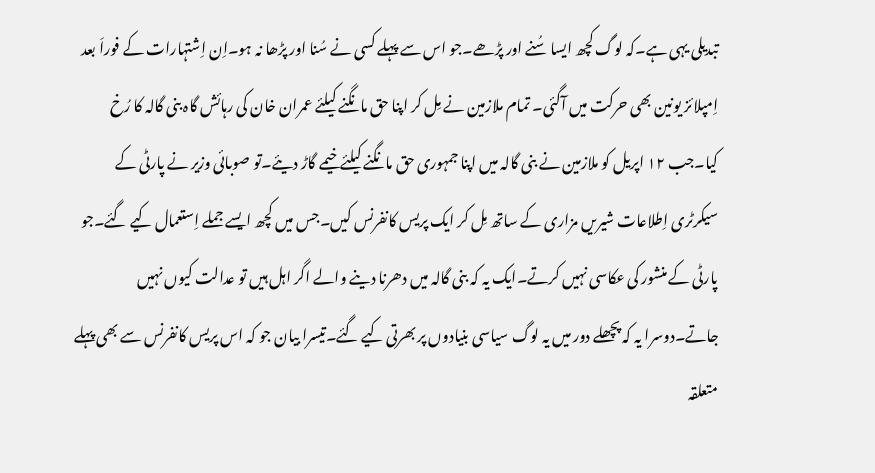تبدیلی یہی ہے۔کہ لوگ کچھ ایسا سُنے اور پڑھے۔جو اس سے پہلے کسی نے سُنا اور پڑھا نہ ہو۔اِن اِشتہارات کے فوراَ بعد اِمپلائز یونین بھی حرکت میں آگئی۔ تمام ملازمین نے مِل کر اپنا حق مانگنے کیلئے عمران خان کی رہائش گاہ بنی گالہ کا رُخ کیا۔جب ۱۲ اپریل کو ملازمین نے بنی گالہ میں اپنا جمہوری حق مانگنے کیلئے خیمے گاڑ دیئے۔تو صوبائی وزیر نے پارٹی کے سیکرٹری اِطلاعات شیریں مزاری کے ساتھ مِل کر ایک پریس کانفرنس کیں۔جس میں کچھ ایسے جملے اِستعمال کیے گئے۔جو پارٹی کے منشور کی عکاسی نہیں کرتے۔ایک یہ کہ بنی گالہ میں دھرنا دینے والے اگر اہل ہیں تو عدالت کیوں نہیں جاتے۔دوسرا یہ کہ پچھلے دور میں یہ لوگ سیاسی بنیادوں پر بھرتی کیے گئے۔تیسرا بیان جو کہ اس پریس کانفرنس سے بھی پہلے متعلقہ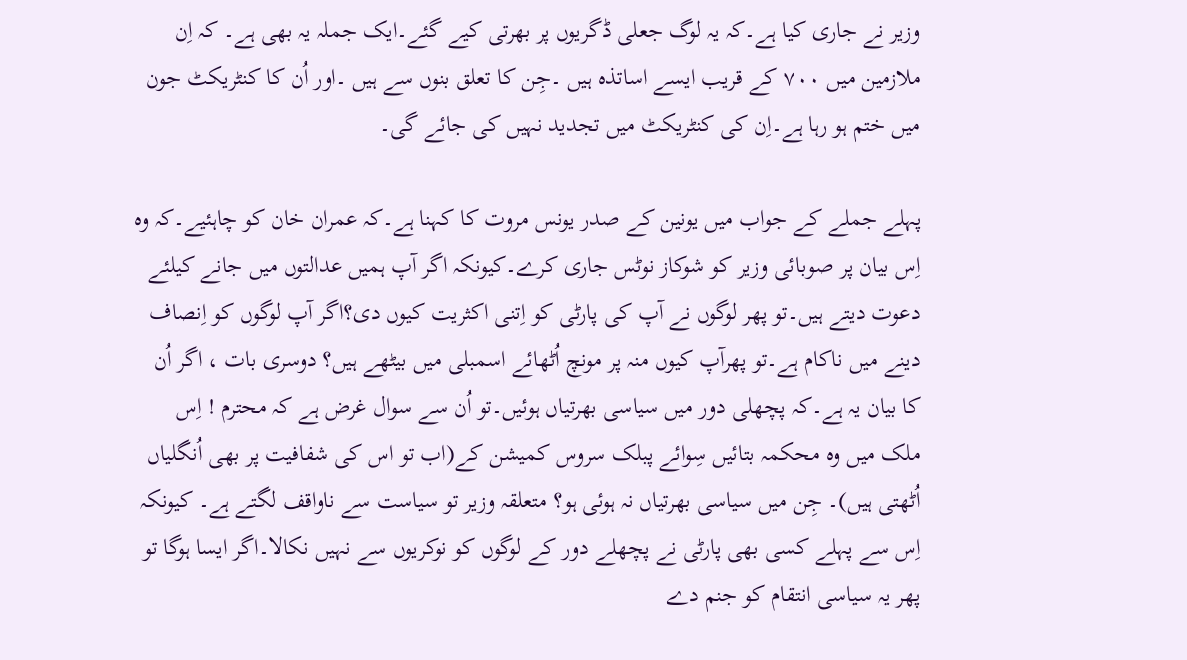وزیر نے جاری کیا ہے۔کہ یہ لوگ جعلی ڈگریوں پر بھرتی کیے گئے۔ایک جملہ یہ بھی ہے۔ کہ اِن ملازمین میں ۷۰۰ کے قریب ایسے اساتذہ ہیں ۔جِن کا تعلق بنوں سے ہیں ۔اور اُن کا کنٹریکٹ جون میں ختم ہو رہا ہے۔اِن کی کنٹریکٹ میں تجدید نہیں کی جائے گی۔

پہلے جملے کے جواب میں یونین کے صدر یونس مروت کا کہنا ہے۔کہ عمران خان کو چاہئیے۔کہ وہ اِس بیان پر صوبائی وزیر کو شوکاز نوٹس جاری کرے۔کیونکہ اگر آپ ہمیں عدالتوں میں جانے کیلئے دعوت دیتے ہیں۔تو پھر لوگوں نے آپ کی پارٹی کو اِتنی اکثریت کیوں دی؟اگر آپ لوگوں کو اِنصاف دینے میں ناکام ہے۔تو پھرآپ کیوں منہ پر مونچ اُٹھائے اسمبلی میں بیٹھے ہیں؟ دوسری بات ، اگر اُن کا بیان یہ ہے۔کہ پچھلی دور میں سیاسی بھرتیاں ہوئیں۔تو اُن سے سوال غرض ہے کہ محترم ! اِس ملک میں وہ محکمہ بتائیں سِوائے پبلک سروس کمیشن کے(اب تو اس کی شفافیت پر بھی اُنگلیاں اُٹھتی ہیں)۔ جِن میں سیاسی بھرتیاں نہ ہوئی ہو؟ متعلقہ وزیر تو سیاست سے ناواقف لگتے ہے۔ کیونکہ اِس سے پہلے کسی بھی پارٹی نے پچھلے دور کے لوگوں کو نوکریوں سے نہیں نکالا۔اگر ایسا ہوگا تو پھر یہ سیاسی انتقام کو جنم دے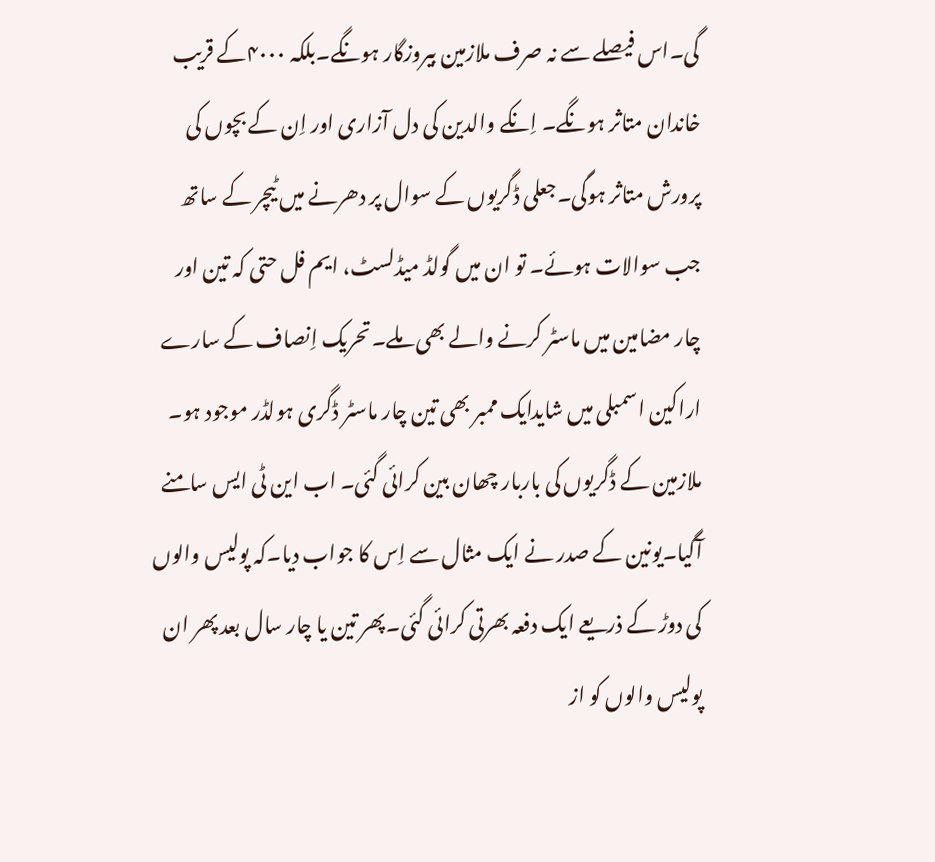گی۔اس فیصلے سے نہ صرف ملازمین بیروزگار ہونگے۔بلکہ ۴۰۰۰کے قریب خاندان متاثر ہونگے۔ اِنکے والدین کی دل آزاری اور اِن کے بچوں کی پرورش متاثر ہوگی۔جعلی ڈگریوں کے سوال پر دھرنے میں ٹیچر کے ساتھ جب سوالات ہوئے۔ تو ان میں گولڈ میڈلسٹ، ایم فل حتی کہ تین اور چار مضامین میں ماسٹر کرنے والے بھی ملے۔تحریک اِنصاف کے سارے اراکین اسمبلی میں شایدایک ممبر بھی تین چار ماسٹر ڈگری ہولڈر موجود ہو۔ ملازمین کے ڈگریوں کی باربار چھان بین کرائی گئی۔ اب این ٹی ایس سامنے آگیا۔یونین کے صدر نے ایک مثال سے اِس کا جواب دیا۔کہ پولیس والوں کی دوڑ کے ذریعے ایک دفعہ بھرتی کرائی گئی۔پھر تین یا چار سال بعد پھر ان پولیس والوں کو از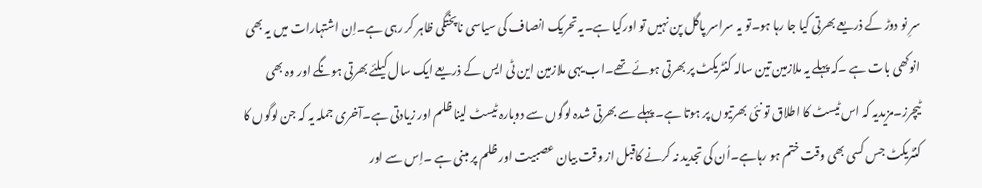سرِ نو دوڑ کے ذریعے بھرتی کیا جا رہا ہو۔تو یہ سراسر پاگل پن نہیں تو اورکیا ہے۔یہ تحریک انصاف کی سیاسی ناپختگی ظاہر کر رہی ہے۔اِن اشتہارات میں یہ بھی انوکھی بات ہے ۔کہ پہلے یہ ملازمین تین سالہ کنٹریکٹ پر بھرتی ہوئے تھے۔اب یہی ملازمین این ٹی ایس کے ذریعے ایک سال کیلئے بھرتی ہونگے اور وہ بھی ٹیچرز۔مزیدیہ کہ اس ٹیسٹ کا اطلاق تو نئی بھرتیوں پر ہوتا ہے۔ پہلے سے بھرتی شدہ لوگوں سے دوبارہ ٹیسٹ لینا ظلم اور زیادتی ہے۔آخری جملہ یہ کہ جن لوگوں کا کنٹریکٹ جس کسی بھی وقت ختم ہو رہاہے۔اُن کی تجدید نہ کرنے کاقبل از وقت بیان عصبیت اور ظلم پر مبنی ہے ۔اِس سے اور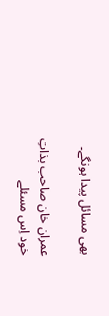بھی مسائل پیدا ہونگے۔

عمران خان صاحب بذاتِ خود اِس مسئلے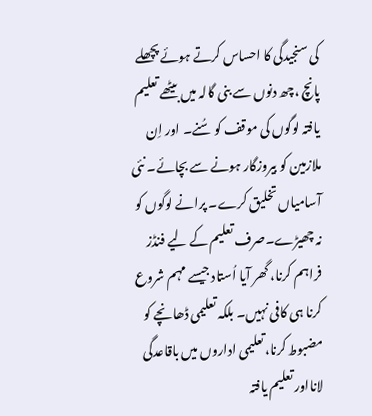کی سنجیدگی کا احساس کرتے ہوئے پچھلے پانچ ،چھ دنوں سے بنی گالہ میں بیٹھے تعلیم یافتہ لوگوں کی موقف کو سُنے۔ اور اِن ملازمین کو بیروزگار ہونے سے بچائے۔ نئی آسامیاں تخلیق کرے۔ پرانے لوگوں کو نہ چھیڑے۔صرف تعلیم کے لیے فنڈز فراہم کرنا، گھر آیا اُستاد جیسے مہم شروع کرنا ہی کافی نہیں۔ بلکہ تعلیمی ڈھانچے کو مضبوط کرنا،تعلیمی اداروں میں باقاعدگی لانااور تعلیم یافتہ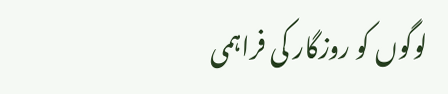لوگوں کو روزگار کی فراہمی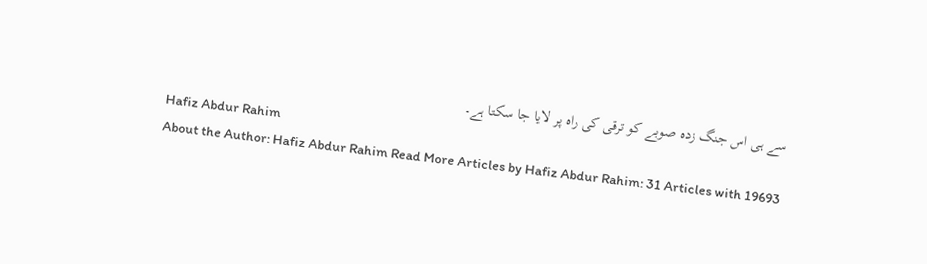سے ہی اس جنگ زدہ صوبے کو ترقی کی راہ پر لایا جا سکتا ہے۔
Hafiz Abdur Rahim
About the Author: Hafiz Abdur Rahim Read More Articles by Hafiz Abdur Rahim: 31 Articles with 19693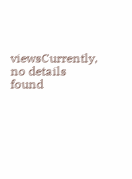viewsCurrently, no details found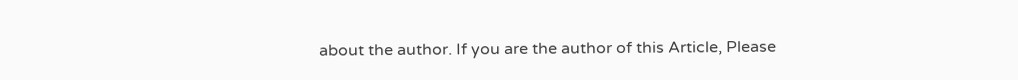about the author. If you are the author of this Article, Please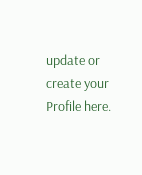update or create your Profile here.